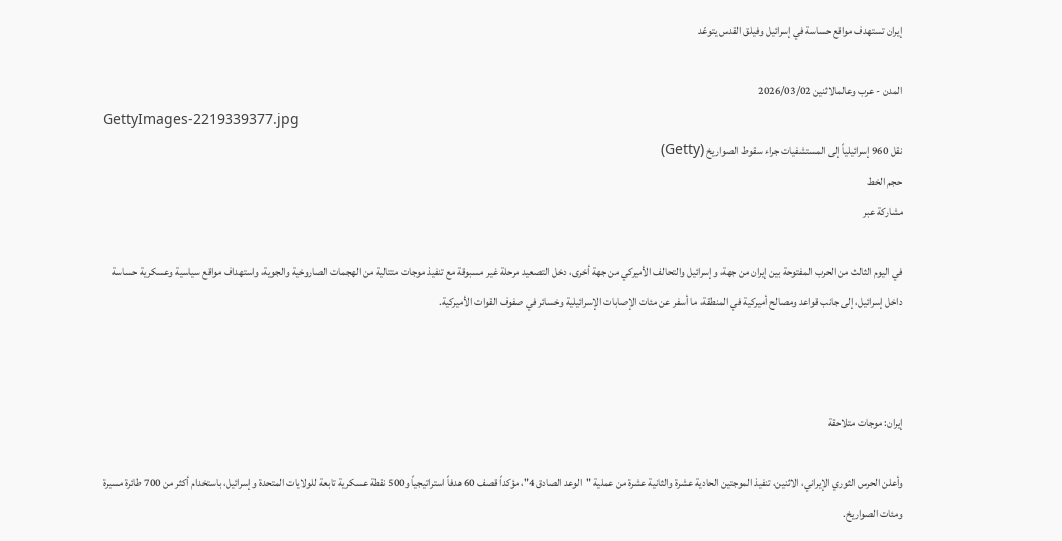إيران تستهدف مواقع حساسة في إسرائيل وفيلق القدس يتوعّد

المدن - عرب وعالمالاثنين 2026/03/02
GettyImages-2219339377.jpg
نقل 960 إسرائيلياً إلى المستشفيات جراء سقوط الصواريخ (Getty)
حجم الخط
مشاركة عبر

في اليوم الثالث من الحرب المفتوحة بين إيران من جهة، وإسرائيل والتحالف الأميركي من جهة أخرى، دخل التصعيد مرحلة غير مسبوقة مع تنفيذ موجات متتالية من الهجمات الصاروخية والجوية، واستهداف مواقع سياسية وعسكرية حساسة داخل إسرائيل، إلى جانب قواعد ومصالح أميركية في المنطقة، ما أسفر عن مئات الإصابات الإسرائيلية وخسائر في صفوف القوات الأميركية.



إيران: موجات متلاحقة

وأعلن الحرس الثوري الإيراني، الاثنين، تنفيذ الموجتين الحادية عشرة والثانية عشرة من عملية "الوعد الصادق 4"، مؤكداً قصف 60 هدفاً استراتيجياً و500 نقطة عسكرية تابعة للولايات المتحدة وإسرائيل، باستخدام أكثر من 700 طائرة مسيرة ومئات الصواريخ.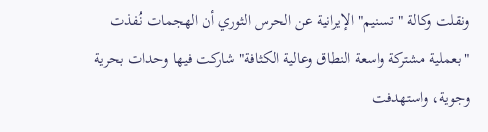ونقلت وكالة "تسنيم" الإيرانية عن الحرس الثوري أن الهجمات نُفذت "بعملية مشتركة واسعة النطاق وعالية الكثافة" شاركت فيها وحدات بحرية وجوية، واستهدفت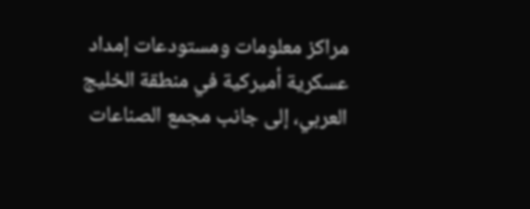مراكز معلومات ومستودعات إمداد عسكرية أميركية في منطقة الخليج العربي، إلى جانب مجمع الصناعات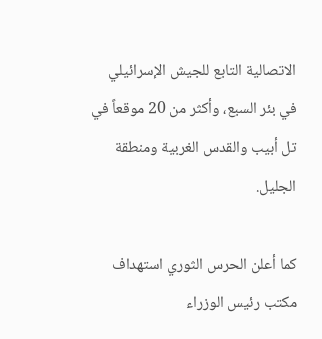الاتصالية التابع للجيش الإسرائيلي في بئر السبع، وأكثر من 20 موقعاً في تل أبيب والقدس الغربية ومنطقة الجليل.

كما أعلن الحرس الثوري استهداف مكتب رئيس الوزراء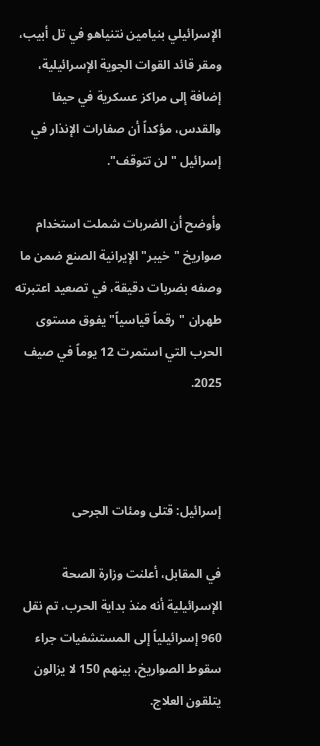الإسرائيلي بنيامين نتنياهو في تل أبيب، ومقر قائد القوات الجوية الإسرائيلية، إضافة إلى مراكز عسكرية في حيفا والقدس، مؤكداً أن صفارات الإنذار في إسرائيل "لن تتوقف".

وأوضح أن الضربات شملت استخدام صواريخ "خيبر" الإيرانية الصنع ضمن ما وصفه بضربات دقيقة، في تصعيد اعتبرته طهران "رقماً قياسياً" يفوق مستوى الحرب التي استمرت 12 يوماً في صيف 2025.



إسرائيل: قتلى ومئات الجرحى

في المقابل، أعلنت وزارة الصحة الإسرائيلية أنه منذ بداية الحرب، تم نقل 960 إسرائيلياً إلى المستشفيات جراء سقوط الصواريخ، بينهم 150 لا يزالون يتلقون العلاج.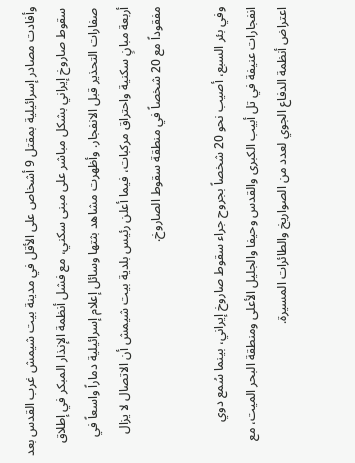وأفادت مصادر إسرائيلية بمقتل 9 أشخاص على الأقل في مدينة بيت شيمش غرب القدس بعد سقوط صاروخ إيراني بشكل مباشر على مبنى سكني، مع فشل أنظمة الإنذار المبكر في إطلاق صفارات التحذير قبل الانفجار. وأظهرت مشاهد بثتها وسائل إعلام إسرائيلية دماراً واسعاً في أربعة مبانٍ سكنية واحتراق مركبات، فيما أعلن رئيس بلدية بيت شيمش أن الاتصال لا يزال مفقوداً مع 20 شخصاً في منطقة سقوط الصاروخ.

وفي بئر السبع، أصيب نحو 20 شخصاً بجروح جراء سقوط صاروخ إيراني، بينما سُمع دوي انفجارات عنيفة في تل أبيب الكبرى والقدس وحيفا والجليل الأعلى ومنطقة البحر الميت، مع اعتراض أنظمة الدفاع الجوي لعدد من الصواريخ والطائرات المسيرة.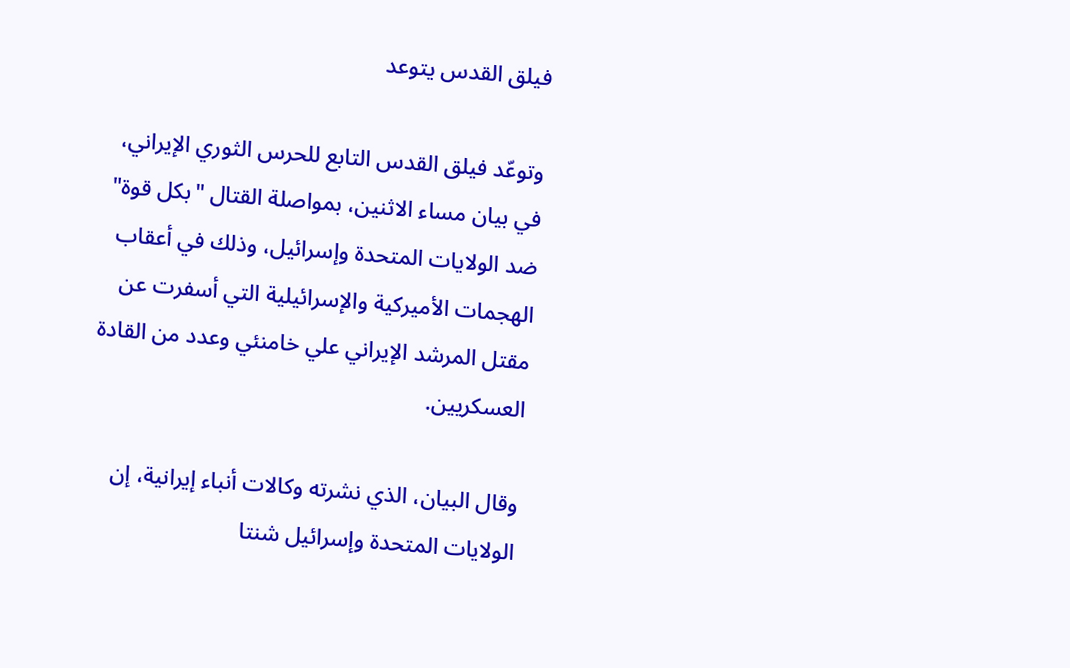فيلق القدس يتوعد

وتوعّد فيلق القدس التابع للحرس الثوري الإيراني، في بيان مساء الاثنين، بمواصلة القتال "بكل قوة" ضد الولايات المتحدة وإسرائيل، وذلك في أعقاب الهجمات الأميركية والإسرائيلية التي أسفرت عن مقتل المرشد الإيراني علي خامنئي وعدد من القادة العسكريين.

وقال البيان، الذي نشرته وكالات أنباء إيرانية، إن الولايات المتحدة وإسرائيل شنتا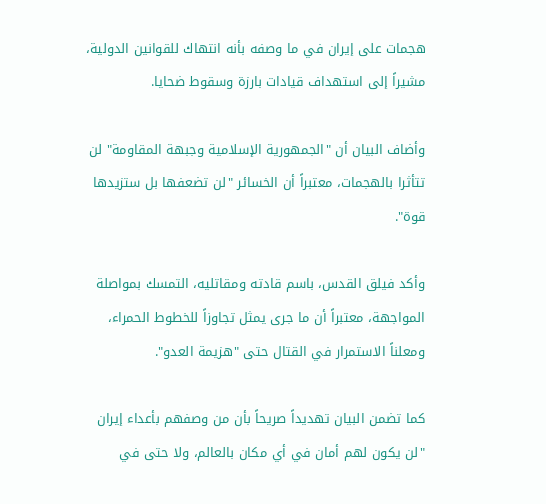هجمات على إيران في ما وصفه بأنه انتهاك للقوانين الدولية، مشيراً إلى استهداف قيادات بارزة وسقوط ضحايا.

وأضاف البيان أن "الجمهورية الإسلامية وجبهة المقاومة" لن تتأثرا بالهجمات، معتبراً أن الخسائر "لن تضعفها بل ستزيدها قوة".

وأكد فيلق القدس، باسم قادته ومقاتليه، التمسك بمواصلة المواجهة، معتبراً أن ما جرى يمثل تجاوزاً للخطوط الحمراء، ومعلناً الاستمرار في القتال حتى "هزيمة العدو".

كما تضمن البيان تهديداً صريحاً بأن من وصفهم بأعداء إيران "لن يكون لهم أمان في أي مكان بالعالم، ولا حتى في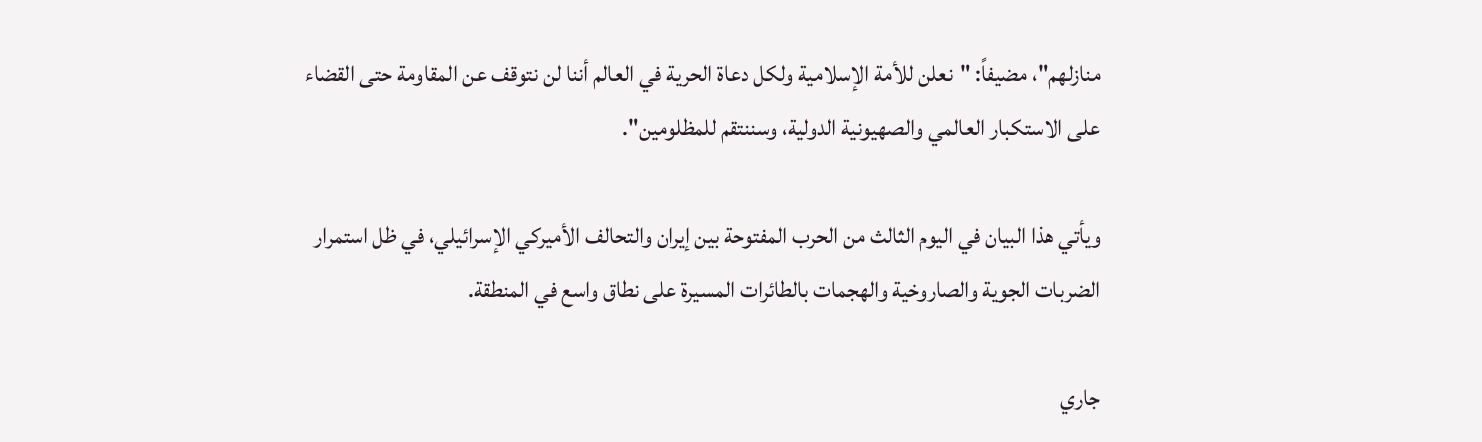منازلهم"، مضيفاً: "نعلن للأمة الإسلامية ولكل دعاة الحرية في العالم أننا لن نتوقف عن المقاومة حتى القضاء على الاستكبار العالمي والصهيونية الدولية، وسننتقم للمظلومين".

ويأتي هذا البيان في اليوم الثالث من الحرب المفتوحة بين إيران والتحالف الأميركي الإسرائيلي، في ظل استمرار الضربات الجوية والصاروخية والهجمات بالطائرات المسيرة على نطاق واسع في المنطقة.

جاري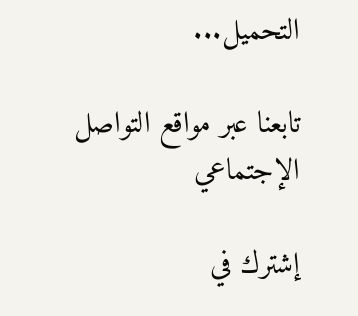التحميل...

تابعنا عبر مواقع التواصل الإجتماعي

إشترك في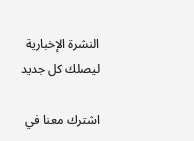النشرة الإخبارية ليصلك كل جديد

اشترك معنا في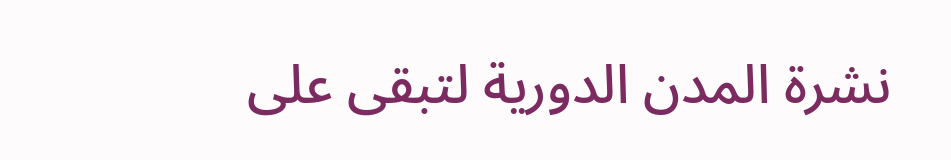نشرة المدن الدورية لتبقى على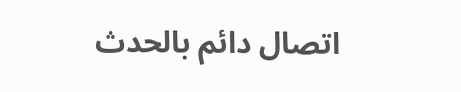اتصال دائم بالحدث